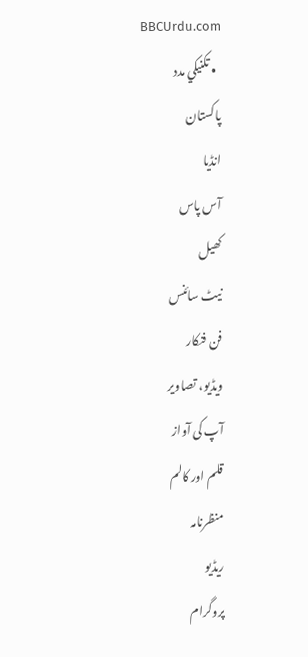BBCUrdu.com
  • تکنيکي مدد
پاکستان
انڈیا
آس پاس
کھیل
نیٹ سائنس
فن فنکار
ویڈیو، تصاویر
آپ کی آواز
قلم اور کالم
منظرنامہ
ریڈیو
پروگرام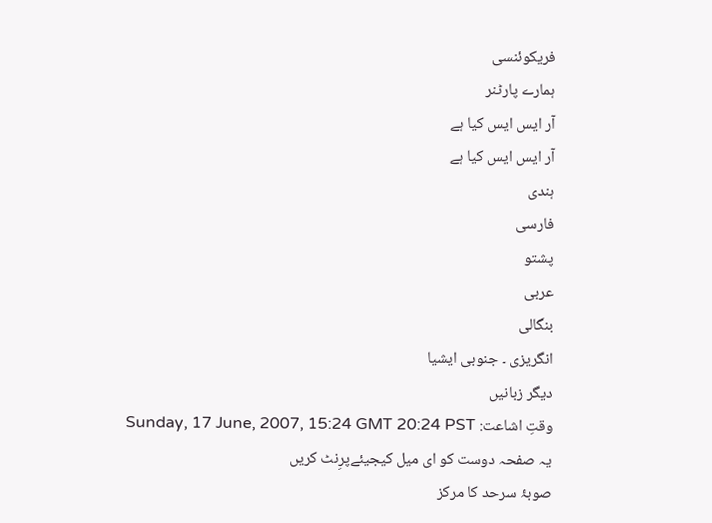فریکوئنسی
ہمارے پارٹنر
آر ایس ایس کیا ہے
آر ایس ایس کیا ہے
ہندی
فارسی
پشتو
عربی
بنگالی
انگریزی ۔ جنوبی ایشیا
دیگر زبانیں
وقتِ اشاعت: Sunday, 17 June, 2007, 15:24 GMT 20:24 PST
یہ صفحہ دوست کو ای میل کیجیئےپرِنٹ کریں
صوبۂ سرحد کا مرکز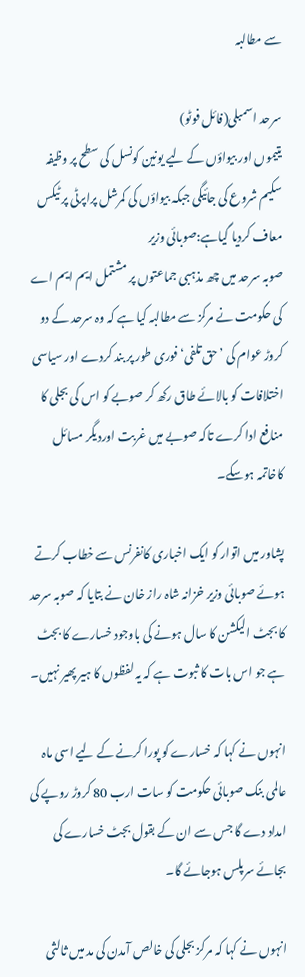سے مطالبہ

سرحد اسمبلی(فائل فوٹو)
یتیموں اور بیواؤں کے لیے یونین کونسل کی سطح پر وظیفہ سکیم شروع کی جائیگی جبکہ بیواؤں کی کمرشل پراپرٹی پر ٹیکس معاف کردیا گیاہے:صوبائی وزیر
صوبہ سرحد میں چھ مذہبی جماعتوں پر مشتمل ایم ایم اے کی حکومت نے مرکز سے مطالبہ کیا ہے کہ وہ سرحد کے دو کروڑ عوام کی ’حق تلفی‘ فوری طور پر بند کردے اور سیاسی اختلافات کو بالائے طاق رکھ کر صوبے کو اس کی بجلی کا منافع ادا کرے تاکہ صوبے میں غربت اوردیگر مسائل کاخاتمہ ہوسکے۔

پشاور میں اتوار کو ایک اخباری کانفرنس سے خطاب کرتے ہوئے صوبائی وزیر خزانہ شاہ راز خان نے بتایا کہ صوبہ سرحد کا بجٹ الیکشن کا سال ہونے کی باوجود خسارے کا بجٹ ہے جو اس بات کا ثبوت ہے کہ یہ لفظوں کا ہیر پھیر نہیں۔

انہوں نے کہا کہ خسارے کو پورا کرنے کے لیے اسی ماہ عالمی بنک صوبائی حکومت کو سات ارب 80 کروڑ روپے کی امداد دے گا جس سے ان کے بقول بجٹ خسارے کی بجائے سرپلس ہوجائے گا۔

انہوں نے کہا کہ مرکز بجلی کی خالص آمدن کی مد میں ثالثی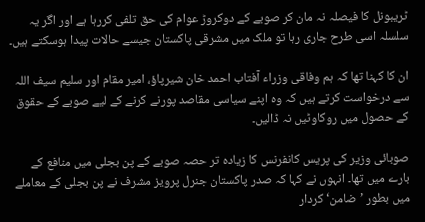ٹریبونل کا فیصلہ نہ مان کر صوبے کے دوکروڑ عوام کی حق تلفی کررہا ہے اور اگر یہ سلسلہ اسی طرح جاری رہا تو ملک میں مشرقی پاکستان جیسے حالات پیدا ہوسکتے ہیں۔

ان کا کہنا تھا کہ ہم وفاقی وزراء آفتاب احمد خان شیرپاؤ، امیر مقام اور سلیم سیف اللہ سے درخواست کرتے ہیں کہ وہ اپنے سیاسی مقاصد پورنے کرنے کے لیے صوبے کے حقوق کے حصول میں روکاوٹیں نہ ڈالیں۔

صوبائی وزیر کی پریس کانفرنس کا زیادہ تر حصہ صوبے کے پن بجلی میں منافع کے بارے میں تھا۔ انہوں نے کہا کہ صدر پاکستان جنرل پرویز مشرف نے پن بجلی کے معاملے میں بطور ’ضامن‘ کردار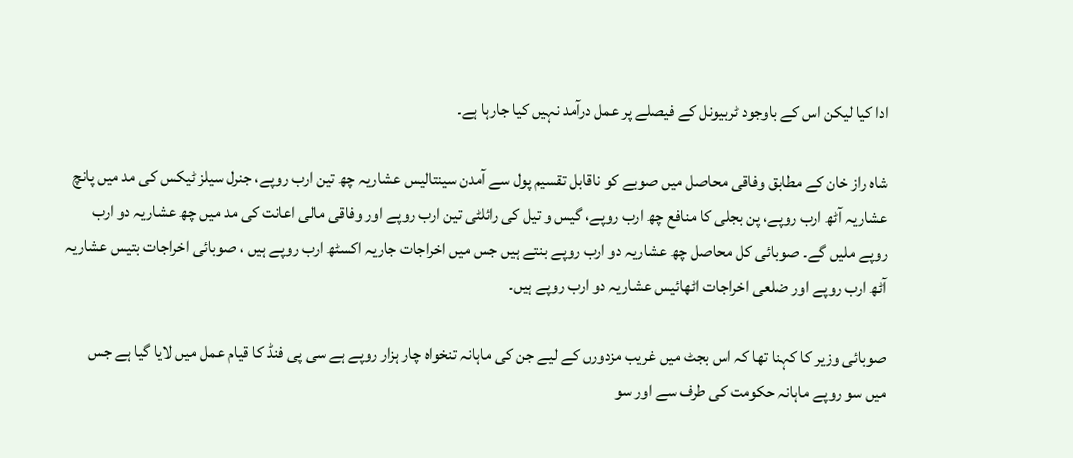ادا کیا لیکن اس کے باوجود ٹربیونل کے فیصلے پر عمل درآمد نہیں کیا جارہا ہے۔

شاہ راز خان کے مطابق وفاقی محاصل میں صوبے کو ناقابل تقسیم پول سے آمدن سینتالیس عشاریہ چھ تین ارب روپے، جنرل سیلز ٹیکس کی مد میں پانچ عشاریہ آٹھ ارب روپے، پن بجلی کا منافع چھ ارب روپے، گیس و تیل کی رائلٹی تین ارب روپے اور وفاقی مالی اعانت کی مد میں چھ عشاریہ دو ارب روپے ملیں گے۔ صوبائی کل محاصل چھ عشاریہ دو ارب روپے بنتے ہیں جس میں اخراجات جاریہ اکسٹھ ارب روپے ہیں ، صوبائی اخراجات بتیس عشاریہ آٹھ ارب روپے اور ضلعی اخراجات اٹھائیس عشاریہ دو ارب روپے ہیں۔

صوبائی وزیر کا کہنا تھا کہ اس بجٹ میں غریب مزدورں کے لیے جن کی ماہانہ تنخواہ چار ہزار روپے ہے سی پی فنڈ کا قیام عمل میں لایا گیا ہے جس میں سو روپے ماہانہ حکومت کی طرف سے اور سو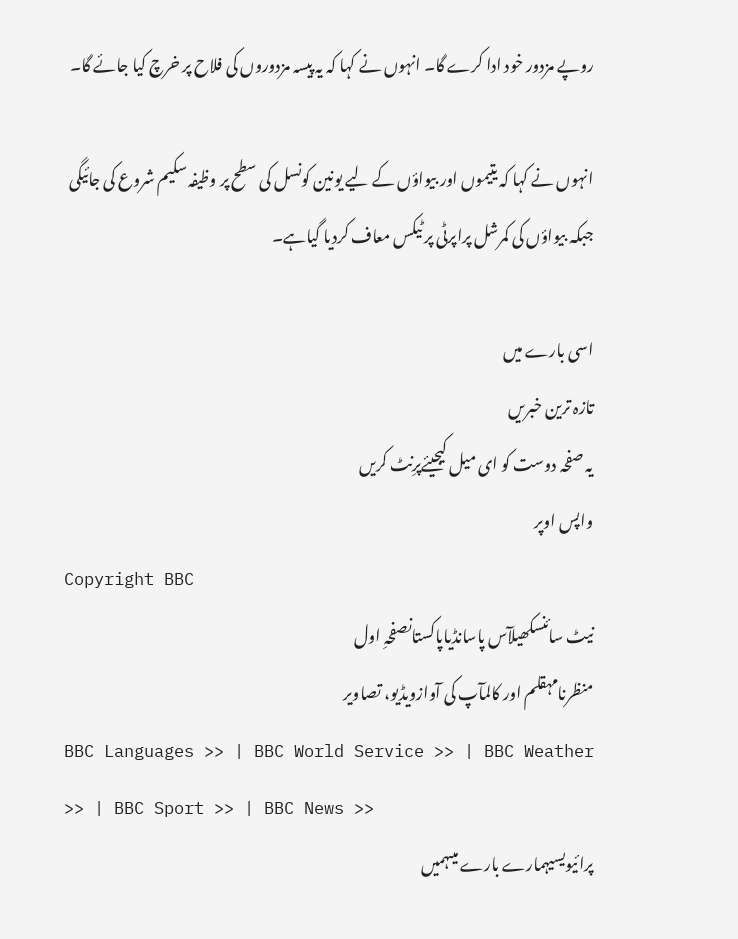روپے مزدور خود ادا کرے گا۔ انہوں نے کہا کہ یہ پیسہ مزدوروں کی فلاح پر خرچ کیا جائے گا۔

انہوں نے کہا کہ یتیموں اور بیواؤں کے لیے یونین کونسل کی سطح پر وظیفہ سکیم شروع کی جائیگی جبکہ بیواؤں کی کمرشل پراپرٹی پر ٹیکس معاف کردیا گیاہے۔

اسی بارے میں
تازہ ترین خبریں
یہ صفحہ دوست کو ای میل کیجیئےپرِنٹ کریں
واپس اوپر
Copyright BBC
نیٹ سائنسکھیلآس پاسانڈیاپاکستانصفحہِ اول
منظرنامہقلم اور کالمآپ کی آوازویڈیو، تصاویر
BBC Languages >> | BBC World Service >> | BBC Weather >> | BBC Sport >> | BBC News >>
پرائیویسیہمارے بارے میںہمیں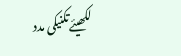لکھیئےتکنیکی مدد